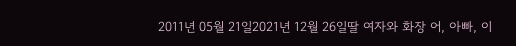2011년 05월 21일2021년 12월 26일딸 여자와 화장 어, 아빠, 이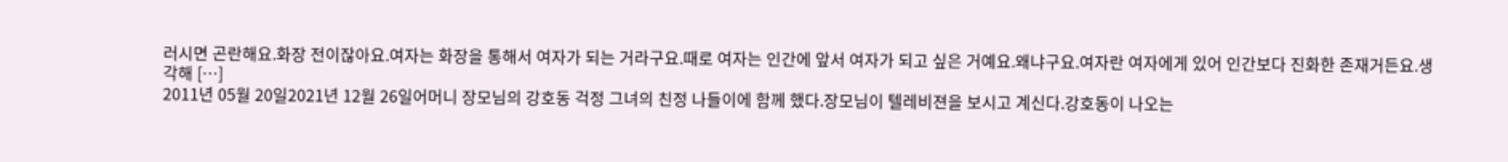러시면 곤란해요.화장 전이잖아요.여자는 화장을 통해서 여자가 되는 거라구요.때로 여자는 인간에 앞서 여자가 되고 싶은 거예요.왜냐구요.여자란 여자에게 있어 인간보다 진화한 존재거든요.생각해 […]
2011년 05월 20일2021년 12월 26일어머니 장모님의 강호동 걱정 그녀의 친정 나들이에 함께 했다.장모님이 텔레비젼을 보시고 계신다.강호동이 나오는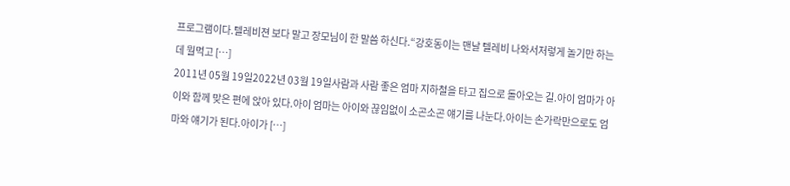프로그램이다.텔레비젼 보다 말고 장모님이 한 말씀 하신다.“강호동이는 맨날 텔레비 나와서저렇게 놀기만 하는데 뭘먹고 […]
2011년 05월 19일2022년 03월 19일사람과 사람 좋은 엄마 지하철을 타고 집으로 돌아오는 길.아이 엄마가 아이와 함께 맞은 편에 앉아 있다.아이 엄마는 아이와 끊임없이 소곤소곤 얘기를 나눈다.아이는 손가락만으로도 엄마와 얘기가 된다.아이가 […]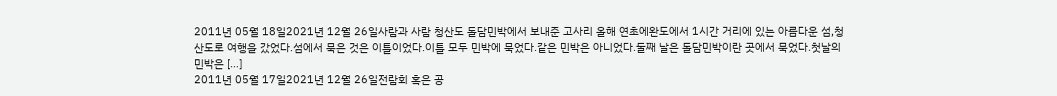2011년 05월 18일2021년 12월 26일사람과 사람 청산도 돌담민박에서 보내준 고사리 올해 연초에완도에서 1시간 거리에 있는 아름다운 섬,청산도로 여행을 갔었다.섬에서 묵은 것은 이틀이었다.이틀 모두 민박에 묵었다.같은 민박은 아니었다.둘째 날은 돌담민박이란 곳에서 묵었다.첫날의 민박은 […]
2011년 05월 17일2021년 12월 26일전람회 혹은 공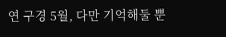연 구경 5월, 다만 기억해둘 뿐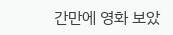간만에 영화 보았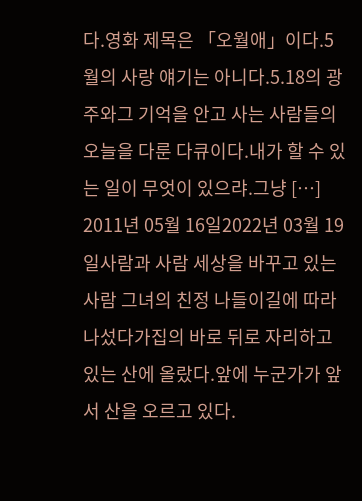다.영화 제목은 「오월애」이다.5월의 사랑 얘기는 아니다.5.18의 광주와그 기억을 안고 사는 사람들의 오늘을 다룬 다큐이다.내가 할 수 있는 일이 무엇이 있으랴.그냥 […]
2011년 05월 16일2022년 03월 19일사람과 사람 세상을 바꾸고 있는 사람 그녀의 친정 나들이길에 따라 나섰다가집의 바로 뒤로 자리하고 있는 산에 올랐다.앞에 누군가가 앞서 산을 오르고 있다.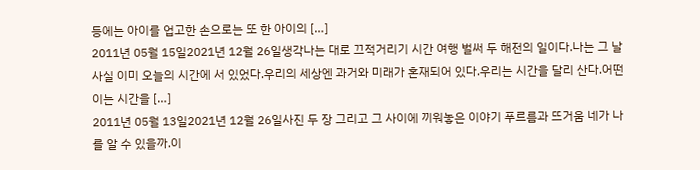등에는 아이를 업고한 손으로는 또 한 아이의 […]
2011년 05월 15일2021년 12월 26일생각나는 대로 끄적거리기 시간 여행 벌써 두 해전의 일이다.나는 그 날 사실 이미 오늘의 시간에 서 있었다.우리의 세상엔 과거와 미래가 혼재되어 있다.우리는 시간을 달리 산다.어떤 이는 시간을 […]
2011년 05월 13일2021년 12월 26일사진 두 장 그리고 그 사이에 끼워놓은 이야기 푸르름과 뜨거움 네가 나를 알 수 있을까.이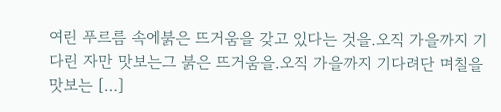여린 푸르름 속에붉은 뜨거움을 갖고 있다는 것을.오직 가을까지 기다린 자만 맛보는그 붉은 뜨거움을.오직 가을까지 기다려단 며칠을 맛보는 […]